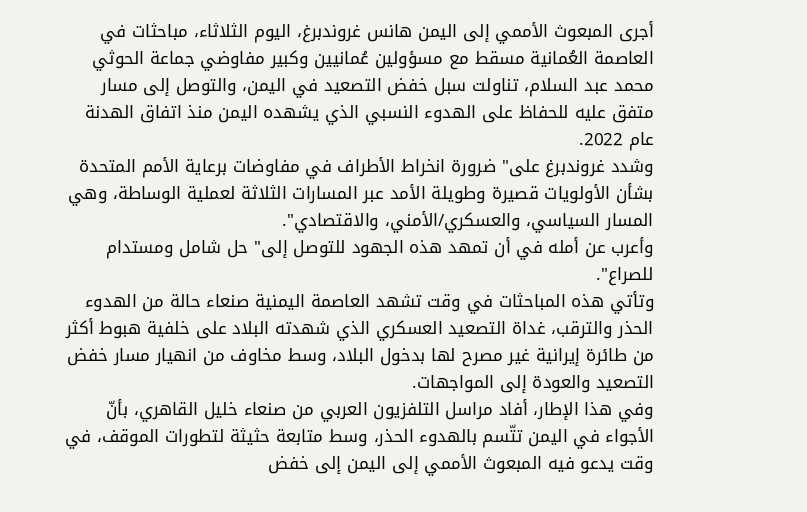أجرى المبعوث الأممي إلى اليمن هانس غروندبرغ، اليوم الثلاثاء، مباحثات في العاصمة العُمانية مسقط مع مسؤولين عُمانيين وكبير مفاوضي جماعة الحوثي محمد عبد السلام، تناولت سبل خفض التصعيد في اليمن، والتوصل إلى مسار متفق عليه للحفاظ على الهدوء النسبي الذي يشهده اليمن منذ اتفاق الهدنة عام 2022.
وشدد غروندبرغ على" ضرورة انخراط الأطراف في مفاوضات برعاية الأمم المتحدة بشأن الأولويات قصيرة وطويلة الأمد عبر المسارات الثلاثة لعملية الوساطة، وهي المسار السياسي، والعسكري/الأمني، والاقتصادي".
وأعرب عن أمله في أن تمهد هذه الجهود للتوصل إلى" حل شامل ومستدام للصراع".
وتأتي هذه المباحثات في وقت تشهد العاصمة اليمنية صنعاء حالة من الهدوء الحذر والترقب، غداة التصعيد العسكري الذي شهدته البلاد على خلفية هبوط أكثر من طائرة إيرانية غير مصرح لها بدخول البلاد، وسط مخاوف من انهيار مسار خفض التصعيد والعودة إلى المواجهات.
وفي هذا الإطار، أفاد مراسل التلفزيون العربي من صنعاء خليل القاهري، بأنّ الأجواء في اليمن تتّسم بالهدوء الحذر، وسط متابعة حثيثة لتطورات الموقف، في وقت يدعو فيه المبعوث الأممي إلى اليمن إلى خفض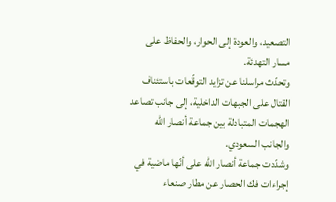التصعيد، والعودة إلى الحوار، والحفاظ على مسار التهدئة.
وتحدّث مراسلنا عن تزايد التوقّعات باستئناف القتال على الجبهات الداخلية، إلى جانب تصاعد الهجمات المتبادلة بين جماعة أنصار الله والجانب السعودي.
وشدّدت جماعة أنصار الله على أنّها ماضية في إجراءات فك الحصار عن مطار صنعاء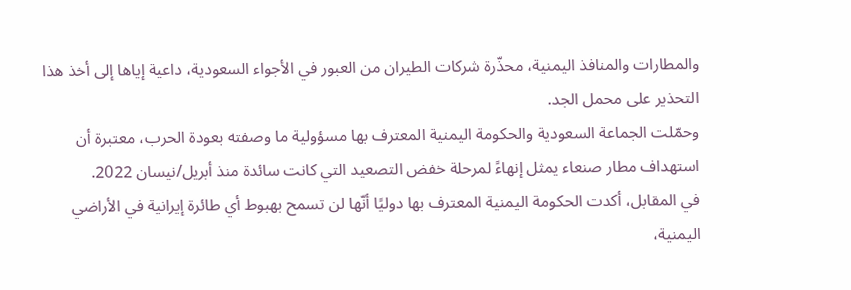والمطارات والمنافذ اليمنية، محذّرة شركات الطيران من العبور في الأجواء السعودية، داعية إياها إلى أخذ هذا التحذير على محمل الجد.
وحمّلت الجماعة السعودية والحكومة اليمنية المعترف بها مسؤولية ما وصفته بعودة الحرب، معتبرة أن استهداف مطار صنعاء يمثل إنهاءً لمرحلة خفض التصعيد التي كانت سائدة منذ أبريل/نيسان 2022.
في المقابل، أكدت الحكومة اليمنية المعترف بها دوليًا أنّها لن تسمح بهبوط أي طائرة إيرانية في الأراضي اليمنية،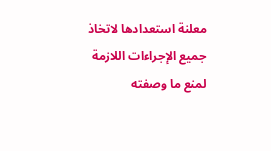معلنة استعدادها لاتخاذ جميع الإجراءات اللازمة لمنع ما وصفته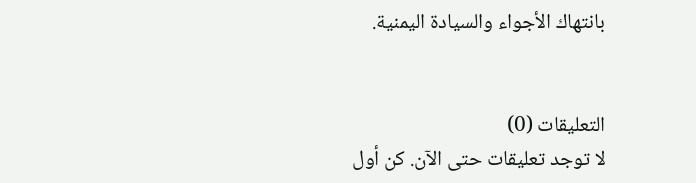بانتهاك الأجواء والسيادة اليمنية.


التعليقات (0)
لا توجد تعليقات حتى الآن. كن أول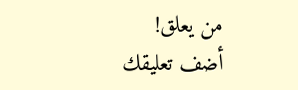من يعلق!
أضف تعليقك